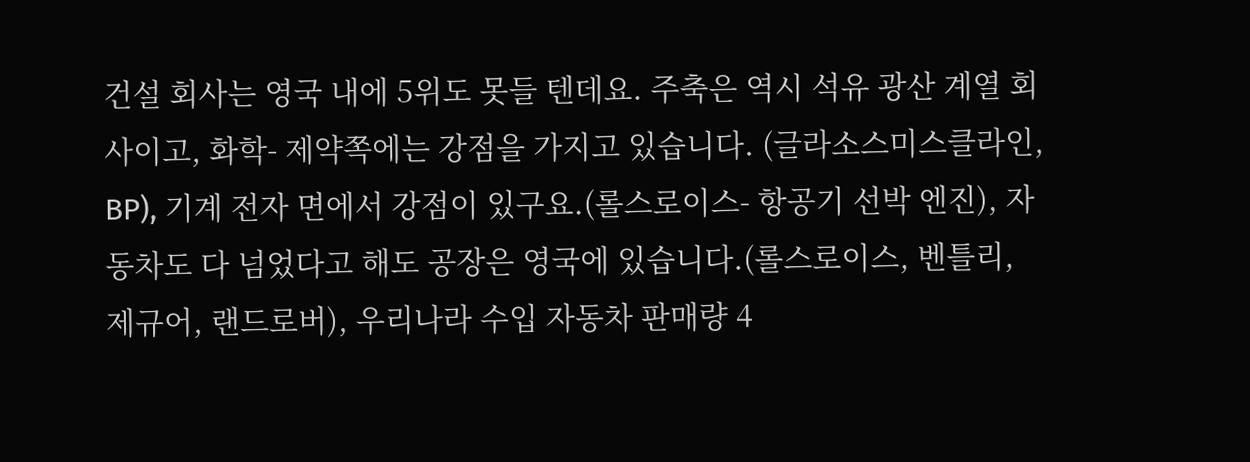건설 회사는 영국 내에 5위도 못들 텐데요. 주축은 역시 석유 광산 계열 회사이고, 화학- 제약쪽에는 강점을 가지고 있습니다. (글라소스미스클라인, BP), 기계 전자 면에서 강점이 있구요.(롤스로이스- 항공기 선박 엔진), 자동차도 다 넘었다고 해도 공장은 영국에 있습니다.(롤스로이스, 벤틀리, 제규어, 랜드로버), 우리나라 수입 자동차 판매량 4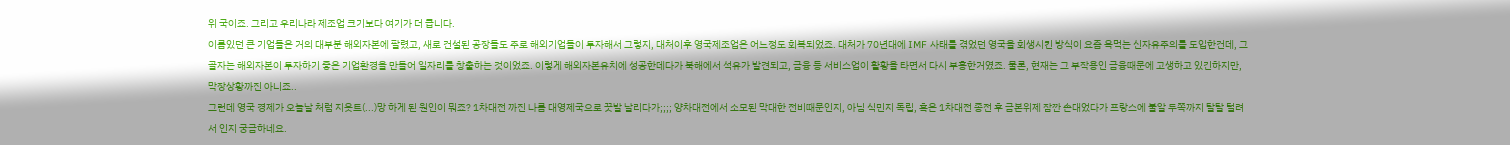위 국이죠. 그리고 우리나라 제조업 크기보다 여기가 더 큽니다.
이름있던 큰 기업들은 거의 대부분 해외자본에 팔렸고, 새로 건설된 공장들도 주로 해외기업들이 투자해서 그렇지, 대처이후 영국제조업은 어느정도 회복되었죠. 대처가 70년대에 IMF 사태를 겪었던 영국을 회생시킨 방식이 요즘 욕먹는 신자유주의를 도입한건데, 그 골자는 해외자본이 투자하기 좋은 기업환경을 만들어 일자리를 창출하는 것이었죠. 이렇게 해외자본유치에 성공한데다가 북해에서 석유가 발견되고, 금융 등 서비스업이 활황을 타면서 다시 부흥한거였죠. 물론, 현재는 그 부작용인 금융때문에 고생하고 있긴하지만, 막장상황까진 아니죠..
그런데 영국 경제가 오늘날 처럼 지옷트(...)망 하게 된 원인이 뭐죠? 1차대전 까진 나름 대영제국으로 끗발 날리다가;;;; 양차대전에서 소모된 막대한 전비때문인지, 아님 식민지 독립, 혹은 1차대전 종전 후 금본위제 잠깐 손대었다가 프랑스에 불알 두쪽까지 탈탈 털려서 인지 궁금하네요.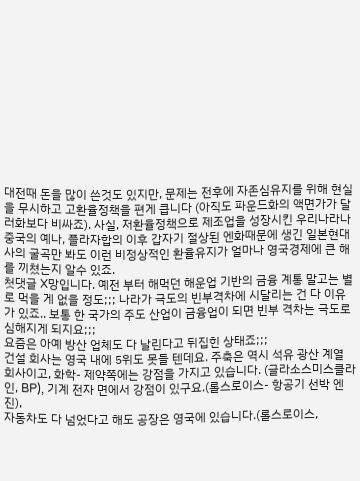대전때 돈을 많이 쓴것도 있지만, 문제는 전후에 자존심유지를 위해 현실을 무시하고 고환율정책을 편게 큽니다 (아직도 파운드화의 액면가가 달러화보다 비싸죠). 사실, 저환율정책으로 제조업을 성장시킨 우리나라나 중국의 예나, 플라자합의 이후 갑자기 절상된 엔화때문에 생긴 일본현대사의 굴곡만 봐도 이런 비정상적인 환율유지가 얼마나 영국경제에 큰 해를 끼쳤는지 알수 있죠.
첫댓글 X망입니다. 예전 부터 해먹던 해운업 기반의 금융 계통 말고는 별로 먹을 게 없을 정도;;; 나라가 극도의 빈부격차에 시달리는 건 다 이유가 있죠.. 보통 한 국가의 주도 산업이 금융업이 되면 빈부 격차는 극도로 심해지게 되지요;;;
요즘은 아예 방산 업체도 다 날린다고 뒤집힌 상태죠;;;
건설 회사는 영국 내에 5위도 못들 텐데요. 주축은 역시 석유 광산 계열 회사이고, 화학- 제약쪽에는 강점을 가지고 있습니다. (글라소스미스클라인, BP), 기계 전자 면에서 강점이 있구요.(롤스로이스- 항공기 선박 엔진),
자동차도 다 넘었다고 해도 공장은 영국에 있습니다.(롤스로이스,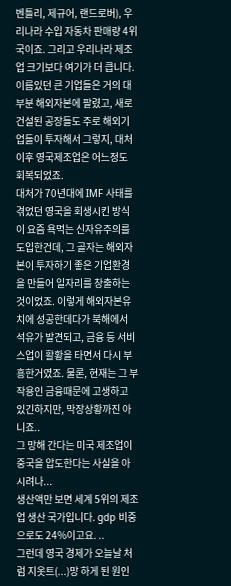벤틀리, 제규어, 랜드로버), 우리나라 수입 자동차 판매량 4위 국이죠. 그리고 우리나라 제조업 크기보다 여기가 더 큽니다.
이름있던 큰 기업들은 거의 대부분 해외자본에 팔렸고, 새로 건설된 공장들도 주로 해외기업들이 투자해서 그렇지, 대처이후 영국제조업은 어느정도 회복되었죠.
대처가 70년대에 IMF 사태를 겪었던 영국을 회생시킨 방식이 요즘 욕먹는 신자유주의를 도입한건데, 그 골자는 해외자본이 투자하기 좋은 기업환경을 만들어 일자리를 창출하는 것이었죠. 이렇게 해외자본유치에 성공한데다가 북해에서 석유가 발견되고, 금융 등 서비스업이 활황을 타면서 다시 부흥한거였죠. 물론, 현재는 그 부작용인 금융때문에 고생하고 있긴하지만, 막장상황까진 아니죠..
그 망해 간다는 미국 제조업이 중국을 압도한다는 사실을 아시려나...
생산액만 보면 세계 5위의 제조업 생산 국가입니다. gdp 비중으로도 24%이고요. ..
그런데 영국 경제가 오늘날 처럼 지옷트(...)망 하게 된 원인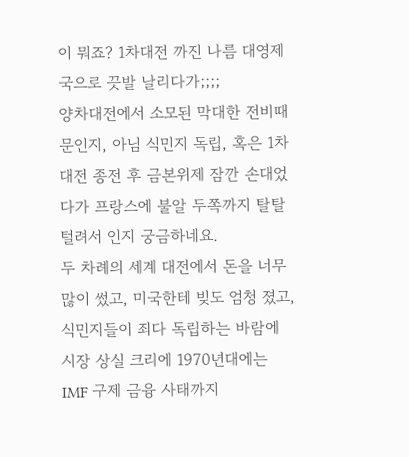이 뭐죠? 1차대전 까진 나름 대영제국으로 끗발 날리다가;;;;
양차대전에서 소모된 막대한 전비때문인지, 아님 식민지 독립, 혹은 1차대전 종전 후 금본위제 잠깐 손대었다가 프랑스에 불알 두쪽까지 탈탈 털려서 인지 궁금하네요.
두 차례의 세계 대전에서 돈을 너무 많이 썼고, 미국한테 빚도 엄청 졌고, 식민지들이 죄다 독립하는 바람에 시장 상실 크리에 1970년대에는 IMF 구제 금융 사태까지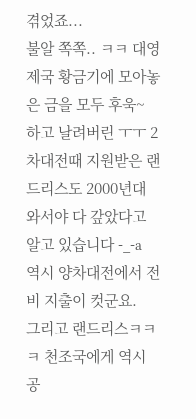겪었죠...
불알 쪽쪽.. ㅋㅋ 대영제국 황금기에 모아놓은 금을 모두 후욱~ 하고 날려버린 ㅜㅜ 2차대전때 지원받은 랜드리스도 2000년대 와서야 다 갚았다고 알고 있습니다 -_-a
역시 양차대전에서 전비 지출이 컷군요.
그리고 랜드리스ㅋㅋㅋ 천조국에게 역시 공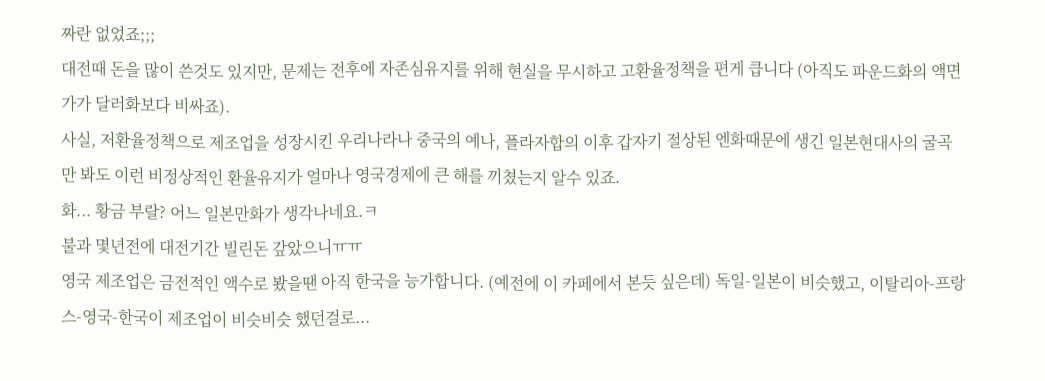짜란 없었죠;;;
대전때 돈을 많이 쓴것도 있지만, 문제는 전후에 자존심유지를 위해 현실을 무시하고 고환율정책을 편게 큽니다 (아직도 파운드화의 액면가가 달러화보다 비싸죠).
사실, 저환율정책으로 제조업을 성장시킨 우리나라나 중국의 예나, 플라자합의 이후 갑자기 절상된 엔화때문에 생긴 일본현대사의 굴곡만 봐도 이런 비정상적인 환율유지가 얼마나 영국경제에 큰 해를 끼쳤는지 알수 있죠.
화... 황금 부랄? 어느 일본만화가 생각나네요.ㅋ
불과 몇년전에 대전기간 빌린돈 갚았으니ㅠㅠ
영국 제조업은 금전적인 액수로 봤을땐 아직 한국을 능가합니다. (예전에 이 카페에서 본듯 싶은데) 독일-일본이 비슷했고, 이탈리아-프랑스-영국-한국이 제조업이 비슷비슷 했던걸로...